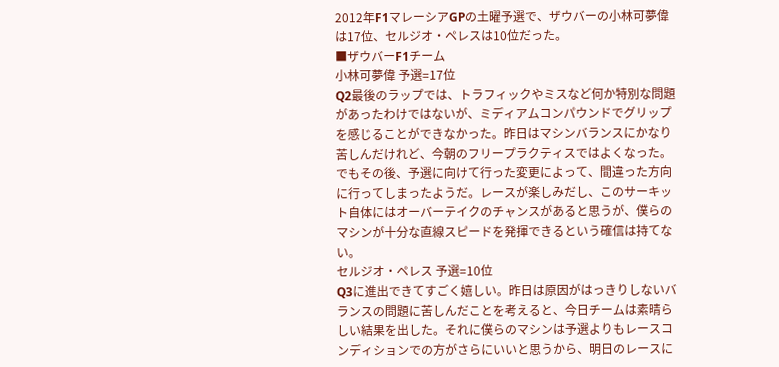2012年F1マレーシアGPの土曜予選で、ザウバーの小林可夢偉は17位、セルジオ・ペレスは10位だった。
■ザウバーF1チーム
小林可夢偉 予選=17位
Q2最後のラップでは、トラフィックやミスなど何か特別な問題があったわけではないが、ミディアムコンパウンドでグリップを感じることができなかった。昨日はマシンバランスにかなり苦しんだけれど、今朝のフリープラクティスではよくなった。でもその後、予選に向けて行った変更によって、間違った方向に行ってしまったようだ。レースが楽しみだし、このサーキット自体にはオーバーテイクのチャンスがあると思うが、僕らのマシンが十分な直線スピードを発揮できるという確信は持てない。
セルジオ・ペレス 予選=10位
Q3に進出できてすごく嬉しい。昨日は原因がはっきりしないバランスの問題に苦しんだことを考えると、今日チームは素晴らしい結果を出した。それに僕らのマシンは予選よりもレースコンディションでの方がさらにいいと思うから、明日のレースに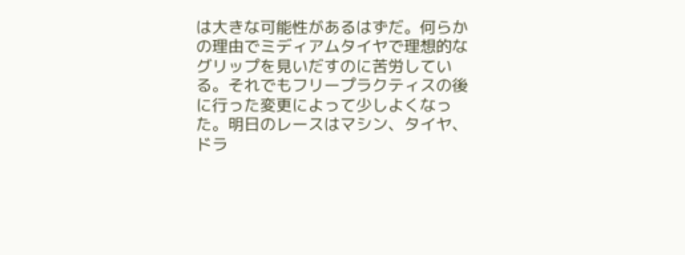は大きな可能性があるはずだ。何らかの理由でミディアムタイヤで理想的なグリップを見いだすのに苦労している。それでもフリープラクティスの後に行った変更によって少しよくなった。明日のレースはマシン、タイヤ、ドラ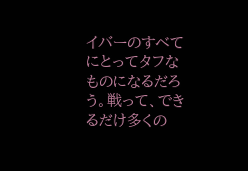イバーのすべてにとってタフなものになるだろう。戦って、できるだけ多くの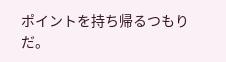ポイントを持ち帰るつもりだ。